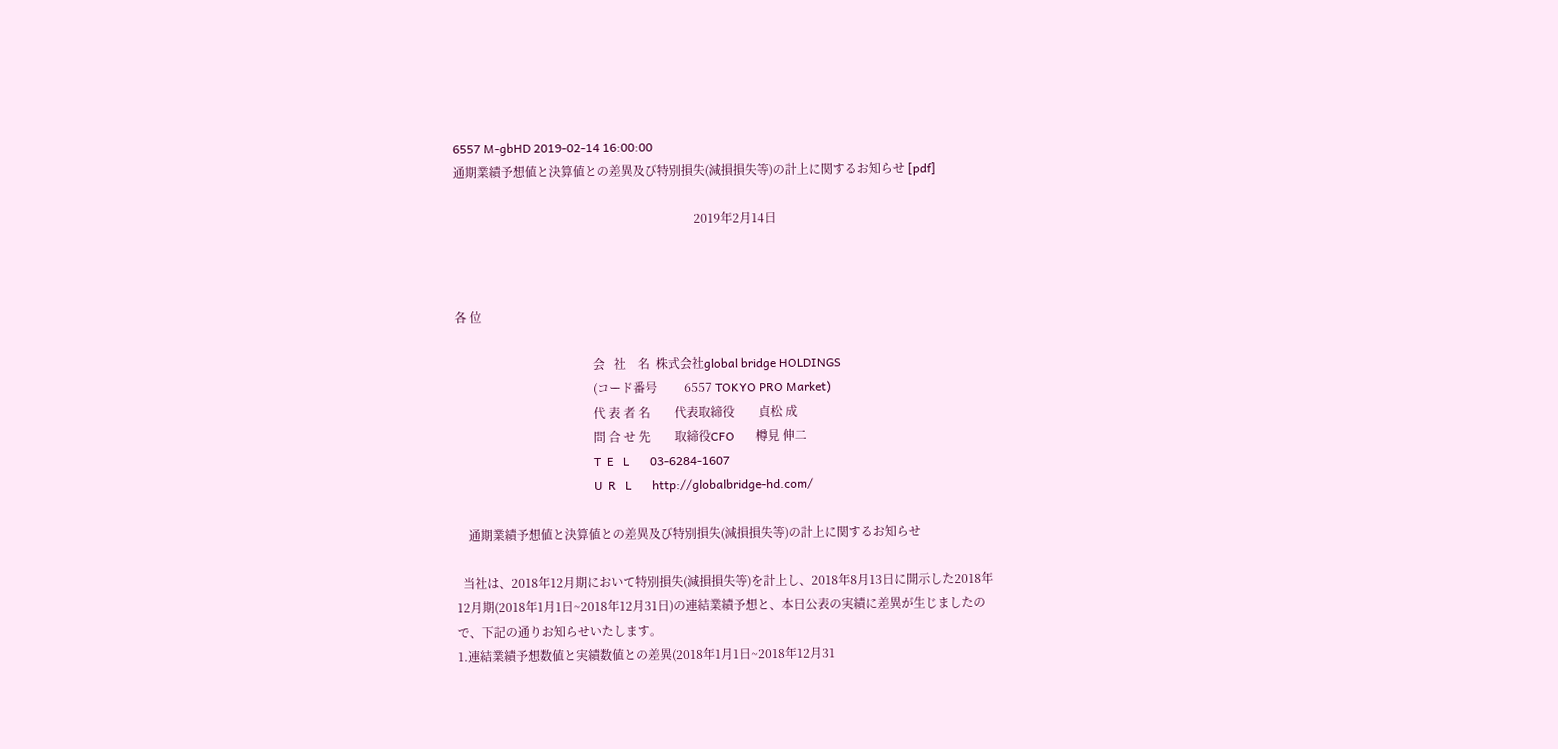6557 M-gbHD 2019-02-14 16:00:00
通期業績予想値と決算値との差異及び特別損失(減損損失等)の計上に関するお知らせ [pdf]

                                                                                2019年2月14日



各 位

                                              会   社    名  株式会社global bridge HOLDINGS
                                              (コード番号         6557 TOKYO PRO Market)
                                              代 表 者 名        代表取締役        貞松 成
                                              問 合 せ 先        取締役CFO       樽見 伸二
                                              T  E   L       03-6284-1607
                                              U  R   L       http://globalbridge-hd.com/

    通期業績予想値と決算値との差異及び特別損失(減損損失等)の計上に関するお知らせ

  当社は、2018年12月期において特別損失(減損損失等)を計上し、2018年8月13日に開示した2018年
12月期(2018年1月1日~2018年12月31日)の連結業績予想と、本日公表の実績に差異が生じましたの
で、下記の通りお知らせいたします。
1.連結業績予想数値と実績数値との差異(2018年1月1日~2018年12月31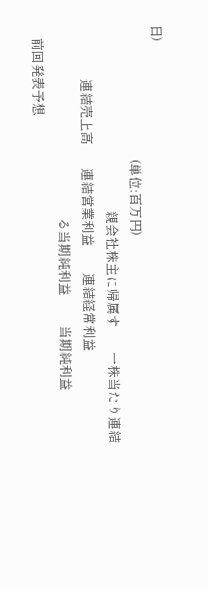日)
                                             (単位:百万円)
                                                              親会社株主に帰属す        一株当たり連結
                  連結売上高        連結営業利益         連結経常利益
                                                                る当期純利益          当期純利益
    前回発表予想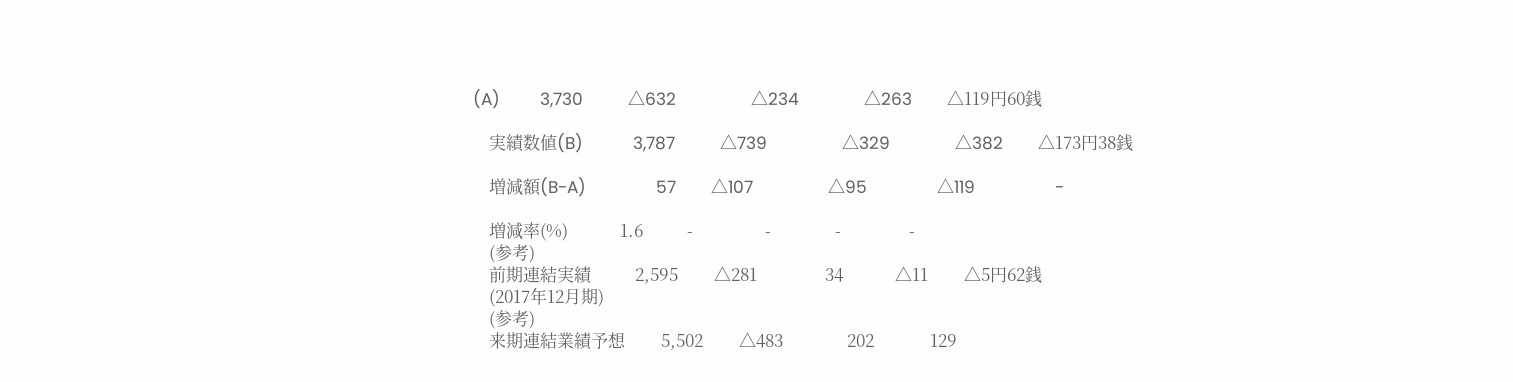(A)        3,730         △632               △234             △263       △119円60銭

    実績数値(B)          3,787         △739               △329             △382       △173円38銭

    増減額(B-A)              57       △107               △95              △119                -

    増減率(%)             1.6           -                  -                -                 -
    (参考)
    前期連結実績           2,595         △281                 34             △11         △5円62銭
    (2017年12月期)
    (参考)
    来期連結業績予想         5,502         △483                202              129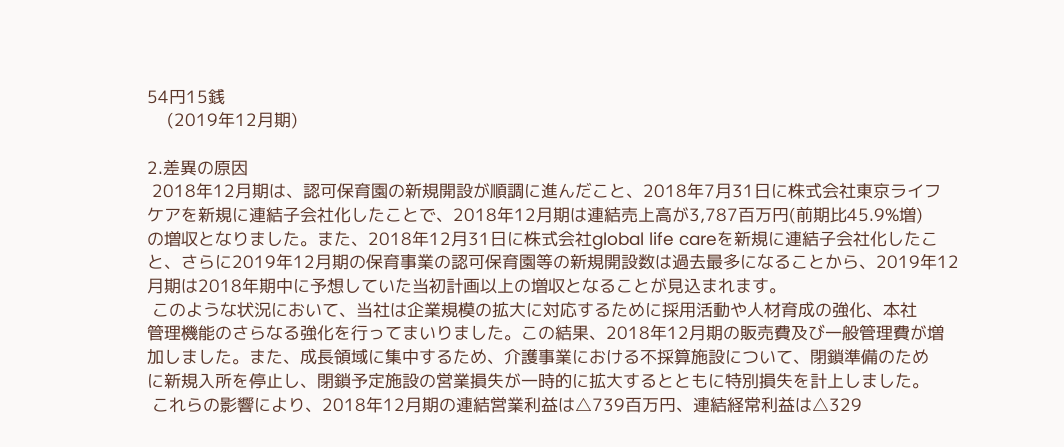54円15銭
    (2019年12月期)

2.差異の原因
 2018年12月期は、認可保育園の新規開設が順調に進んだこと、2018年7月31日に株式会社東京ライフ
ケアを新規に連結子会社化したことで、2018年12月期は連結売上高が3,787百万円(前期比45.9%増)
の増収となりました。また、2018年12月31日に株式会社global life careを新規に連結子会社化したこ
と、さらに2019年12月期の保育事業の認可保育園等の新規開設数は過去最多になることから、2019年12
月期は2018年期中に予想していた当初計画以上の増収となることが見込まれます。
 このような状況において、当社は企業規模の拡大に対応するために採用活動や人材育成の強化、本社
管理機能のさらなる強化を行ってまいりました。この結果、2018年12月期の販売費及び一般管理費が増
加しました。また、成長領域に集中するため、介護事業における不採算施設について、閉鎖準備のため
に新規入所を停止し、閉鎖予定施設の営業損失が一時的に拡大するとともに特別損失を計上しました。
 これらの影響により、2018年12月期の連結営業利益は△739百万円、連結経常利益は△329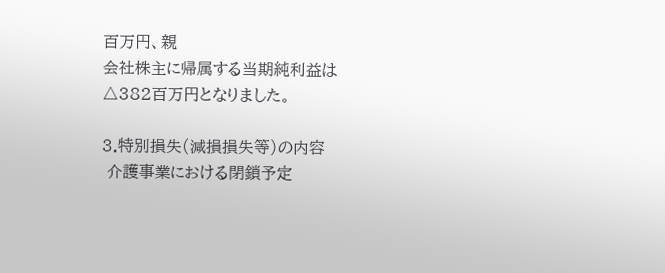百万円、親
会社株主に帰属する当期純利益は△382百万円となりました。

3.特別損失(減損損失等)の内容
 介護事業における閉鎖予定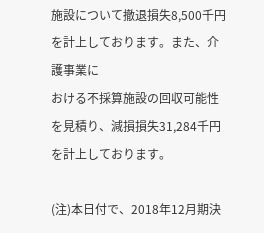施設について撤退損失8,500千円を計上しております。また、介護事業に
おける不採算施設の回収可能性を見積り、減損損失31,284千円を計上しております。

(注)本日付で、2018年12月期決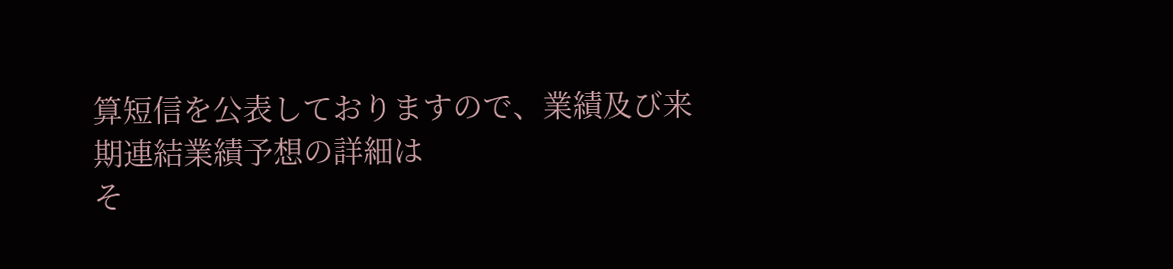算短信を公表しておりますので、業績及び来期連結業績予想の詳細は
そ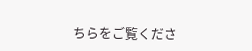ちらをご覧くださ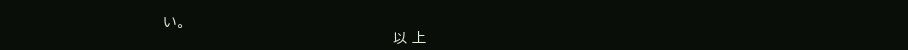い。
                                              以 上